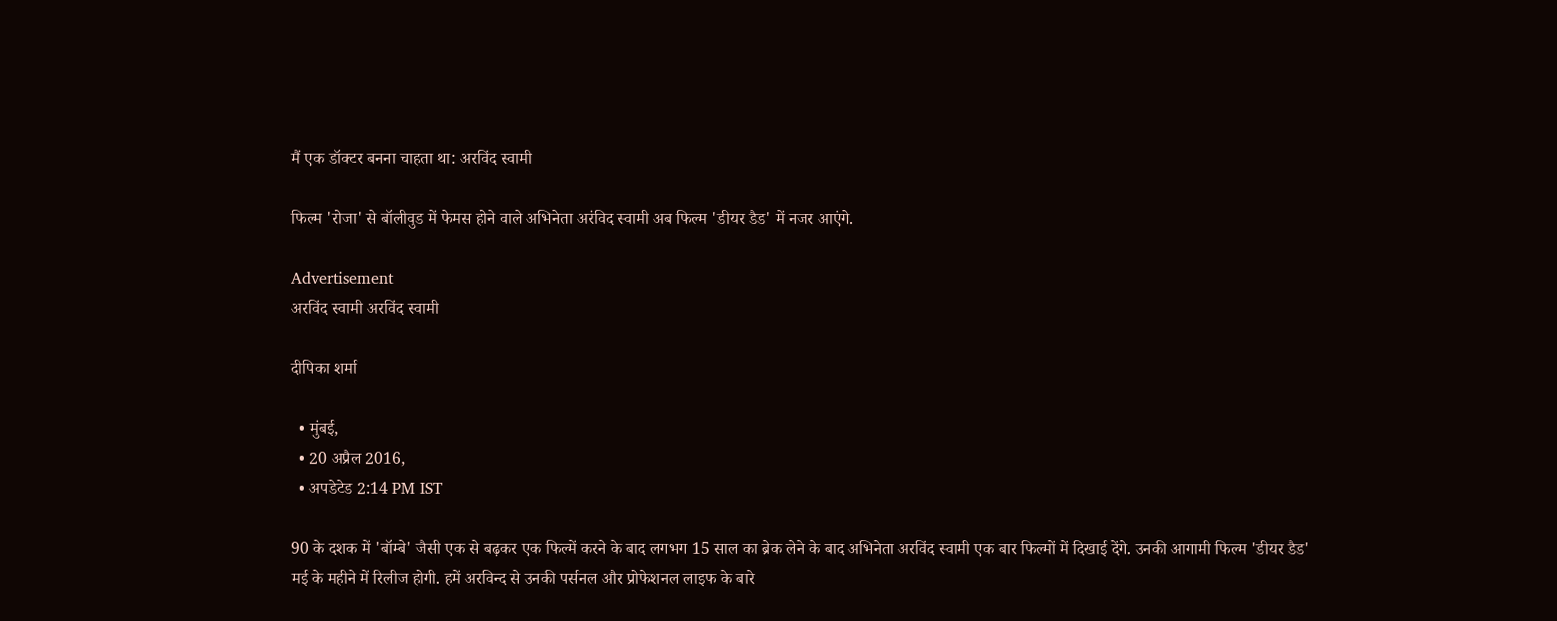मैं एक डॉक्टर बनना चाहता था: अरविंद स्वामी

फिल्म 'रोजा' से बॉलीवुड में फेमस होने वाले अभ‍िनेता अरंविद स्वामी अब फिल्म 'ड‍ीयर डैड' में नजर आएंगे.

Advertisement
अरविंद स्वामी अरविंद स्वामी

दीपिका शर्मा

  • मुंबई,
  • 20 अप्रैल 2016,
  • अपडेटेड 2:14 PM IST

90 के दशक में 'बॉम्बे' जैसी एक से बढ़कर एक फिल्में करने के बाद लगभग 15 साल का ब्रेक लेने के बाद अभिनेता अरविंद स्वामी एक बार फिल्मों में दिखाई देंगे. उनकी आगामी फिल्म 'डीयर डैड' मई के महीने में रिलीज होगी. हमें अरविन्द से उनकी पर्सनल और प्रोफेशनल लाइफ के बारे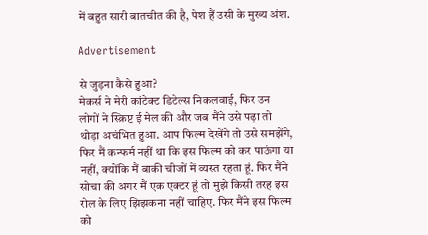में बहुत सारी बातचीत की है, पेश हैं उसी के मुख्य अंश.

Advertisement

से जुड़ना कैसे हुआ?
मेकर्स ने मेरी कांटेक्ट डिटेल्स निकलवाई, फिर उन लोगों ने स्क्रिप्ट ई मेल की और जब मैंने उसे पढ़ा तो थोड़ा अचंभित हुआ. आप फिल्म देखेंगे तो उसे समझेंगे, फिर मैं कन्फर्म नहीं था कि इस फिल्म को कर पाऊंगा या नहीं, क्योंकि मैं बाकी चीजों में व्यस्त रहता हूं. फिर मैंने सोचा की अगर मैं एक एक्टर हूं तो मुझे किसी तरह इस रोल के लिए झिझकना नहीं चाहिए. फिर मैंने इस फिल्म को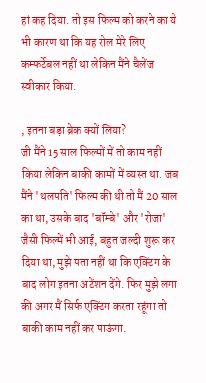हां कह दिया. तो इस फिल्म को करने का ये भी कारण था कि यह रोल मेरे लिए कम्फर्टेबल नहीं था लेकिन मैंने चैलेंज स्वीकार किया.

, इतना बड़ा ब्रेक क्यों लिया?
जी मैंने 15 साल फिल्मों में तो काम नहीं किया लेकिन बाकी कामों में व्यस्त था. जब मैंने 'थलपति' फिल्म की थी तो मैं 20 साल का था, उसके बाद 'बॉम्बे' और 'रोजा' जैसी फिल्में भी आई, बहुत जल्दी शुरू कर दिया था, मुझे पता नहीं था कि एक्टिंग के बाद लोग इतना अटेंशन देंगे. फिर मुझे लगा की अगर मैं सिर्फ एक्टिंग करता रहूंगा तो बाकी काम नहीं कर पाऊंगा.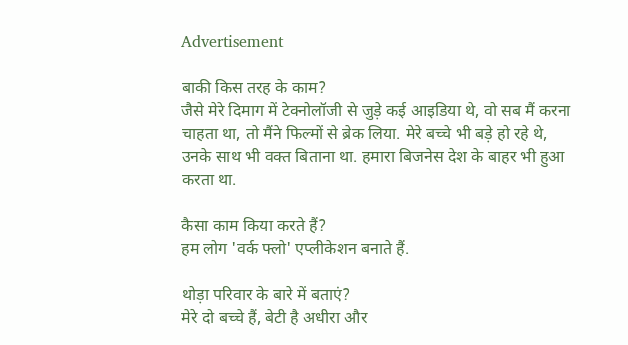Advertisement

बाकी किस तरह के काम?
जैसे मेरे दिमाग में टेक्नोलॉजी से जुड़े कई आइडिया थे, वो सब मैं करना चाहता था, तो मैंने फिल्मों से ब्रेक लिया. मेरे बच्चे भी बड़े हो रहे थे, उनके साथ भी वक्त बि‍ताना था. हमारा बिजनेस देश के बाहर भी हुआ करता था.

कैसा काम किया करते हैं?
हम लोग 'वर्क फ्लो' एप्लीकेशन बनाते हैं.

थोड़ा परिवार के बारे में बताएं?
मेरे दो बच्चे हैं, बेटी है अधीरा और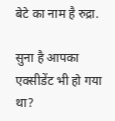बेटे का नाम है रुद्रा.

सुना है आपका एक्सीडेंट भी हो गया था?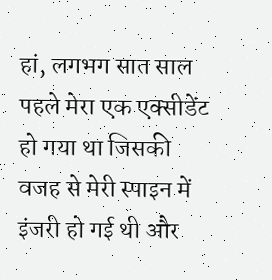हां, लगभग सात साल पहले मेरा एक एक्सीडेंट हो गया था जिसकी वजह से मेरी स्पाइन में इंजरी हो गई थी और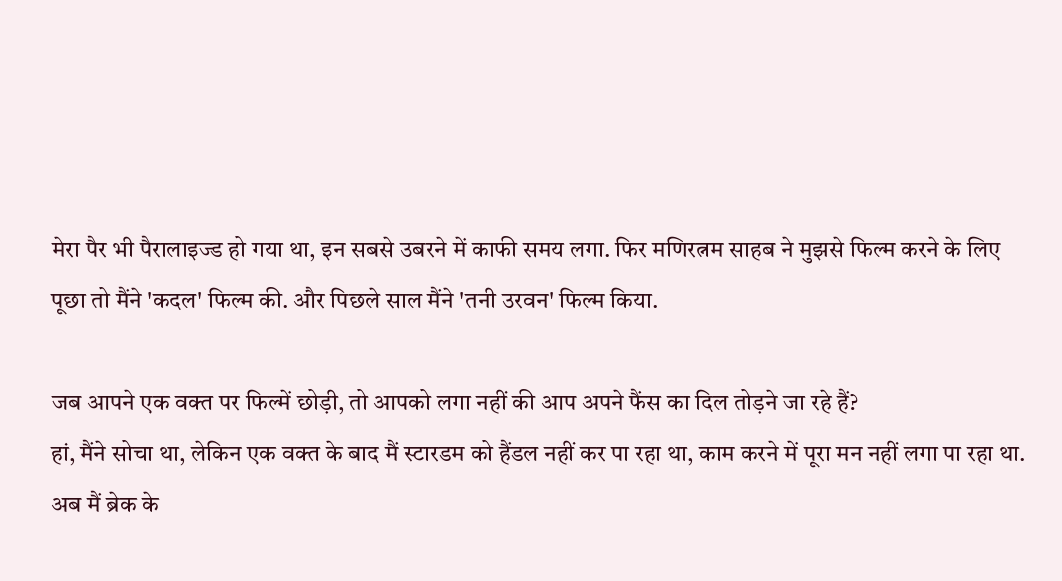मेरा पैर भी पैरालाइज्ड हो गया था, इन सबसे उबरने में काफी समय लगा. फिर मणिरत्नम साहब ने मुझसे फिल्म करने के लिए पूछा तो मैंने 'कदल' फिल्म की. और पिछले साल मैंने 'तनी उरवन' फिल्म किया.

जब आपने एक वक्त पर फिल्में छोड़ी, तो आपको लगा नहीं की आप अपने फैंस का दिल तोड़ने जा रहे हैं?
हां, मैंने सोचा था, लेकिन एक वक्त के बाद मैं स्टारडम को हैंडल नहीं कर पा रहा था, काम करने में पूरा मन नहीं लगा पा रहा था. अब मैं ब्रेक के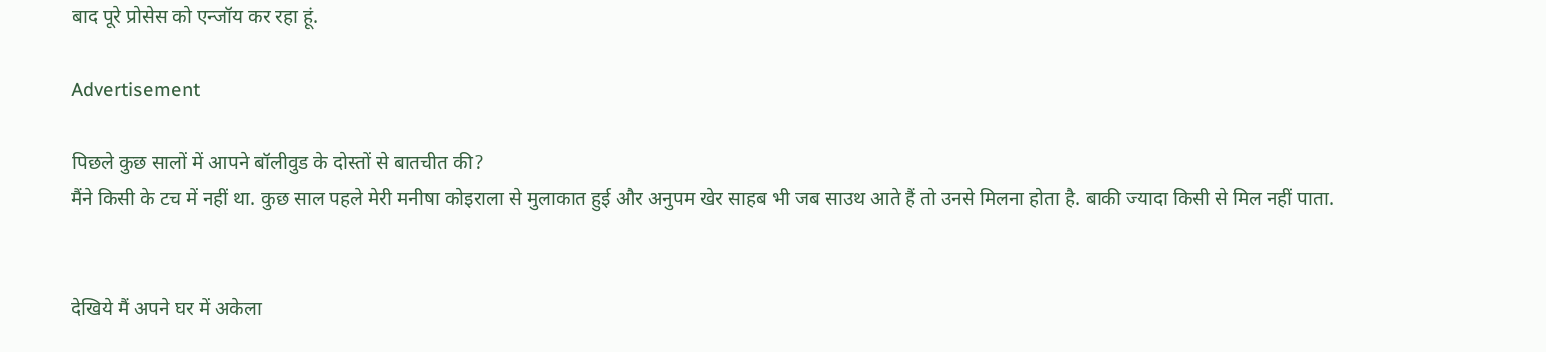बाद पूरे प्रोसेस को एन्जॉय कर रहा हूं.

Advertisement

पिछले कुछ सालों में आपने बॉलीवुड के दोस्तों से बातचीत की?
मैंने किसी के टच में नहीं था. कुछ साल पहले मेरी मनीषा कोइराला से मुलाकात हुई और अनुपम खेर साहब भी जब साउथ आते हैं तो उनसे मिलना होता है. बाकी ज्यादा किसी से मिल नहीं पाता.


देखिये मैं अपने घर में अकेला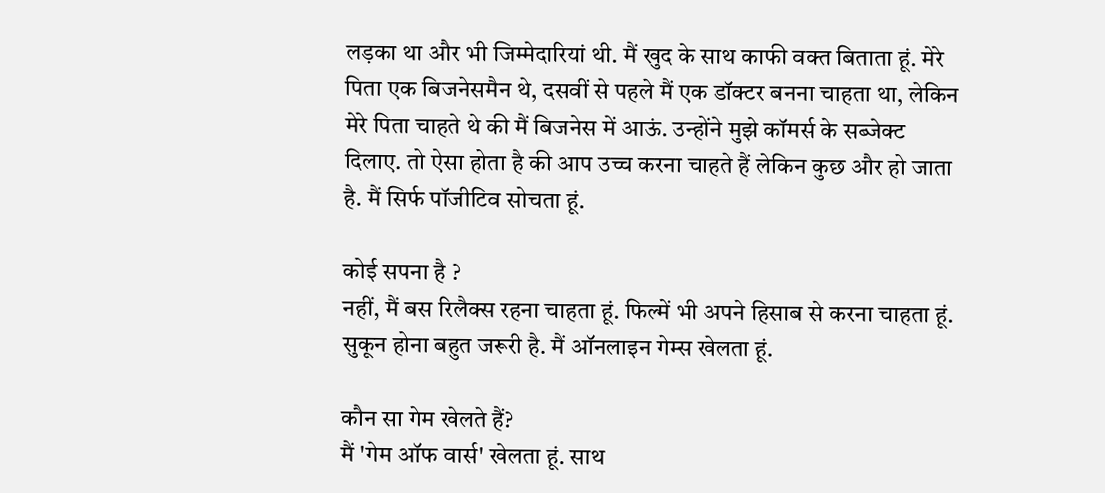लड़का था और भी जिम्मेदारियां थी. मैं खुद के साथ काफी वक्त बिताता हूं. मेरे पिता एक बिजनेसमैन थे, दसवीं से पहले मैं एक डॉक्टर बनना चाहता था, लेकिन मेरे पिता चाहते थे की मैं बिजनेस में आऊं. उन्होंने मुझे कॉमर्स के सब्जेक्ट दिलाए. तो ऐसा होता है की आप उच्च करना चाहते हैं लेकिन कुछ और हो जाता है. मैं सिर्फ पॉजीटिव सोचता हूं.

कोई सपना है ?
नहीं, मैं बस रिलैक्स रहना चाहता हूं. फिल्में भी अपने हिसाब से करना चाहता हूं. सुकून होना बहुत जरूरी है. मैं ऑनलाइन गेम्स खेलता हूं.

कौन सा गेम खेलते हैं?
मैं 'गेम ऑफ वार्स' खेलता हूं. साथ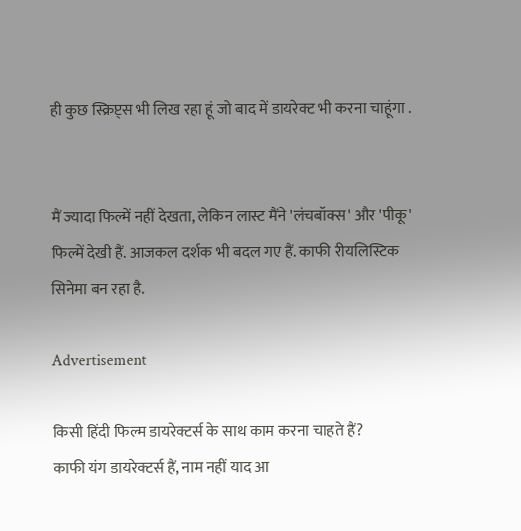ही कुछ स्क्रिप्ट्स भी लिख रहा हूं जो बाद में डायरेक्ट भी करना चाहूंगा .


मैं ज्यादा फिल्में नहीं देखता, लेकिन लास्ट मैंने 'लंचबॉक्स' और 'पीकू' फिल्में देखी हैं. आजकल दर्शक भी बदल गए हैं. काफी रीयलिस्टिक सिनेमा बन रहा है.

Advertisement

किसी हिंदी फिल्म डायरेक्टर्स के साथ काम करना चाहते हैं?
काफी यंग डायरेक्टर्स हैं, नाम नहीं याद आ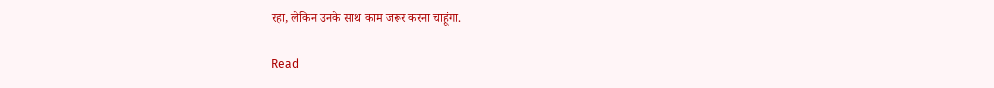रहा, लेकिन उनके साथ काम जरूर करना चाहूंगा.

Read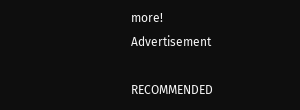more!
Advertisement

RECOMMENDED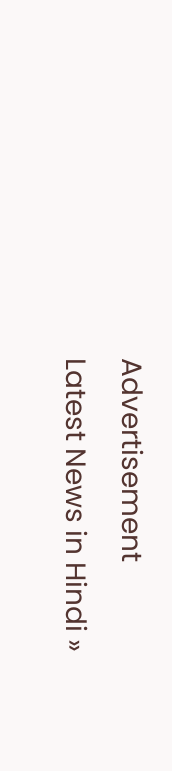Advertisement
Latest News in Hindi »